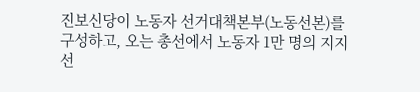진보신당이 노동자 선거대책본부(노동선본)를 구성하고, 오는 총선에서 노동자 1만 명의 지지선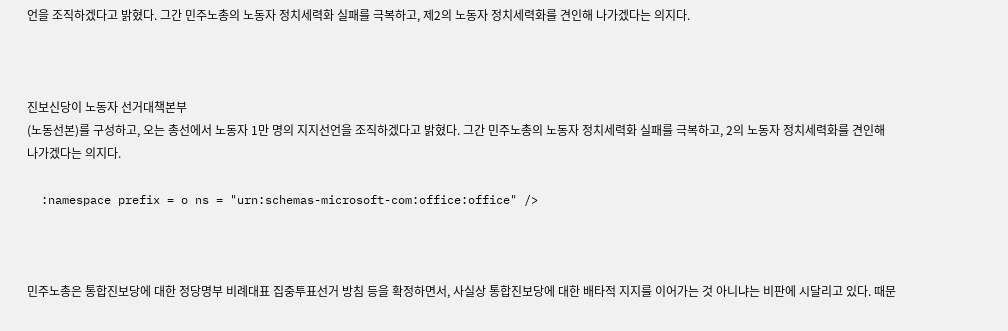언을 조직하겠다고 밝혔다. 그간 민주노총의 노동자 정치세력화 실패를 극복하고, 제2의 노동자 정치세력화를 견인해 나가겠다는 의지다.



진보신당이 노동자 선거대책본부
(노동선본)를 구성하고, 오는 총선에서 노동자 1만 명의 지지선언을 조직하겠다고 밝혔다. 그간 민주노총의 노동자 정치세력화 실패를 극복하고, 2의 노동자 정치세력화를 견인해 나가겠다는 의지다.

  :namespace prefix = o ns = "urn:schemas-microsoft-com:office:office" />



민주노총은 통합진보당에 대한 정당명부 비례대표 집중투표선거 방침 등을 확정하면서, 사실상 통합진보당에 대한 배타적 지지를 이어가는 것 아니냐는 비판에 시달리고 있다. 때문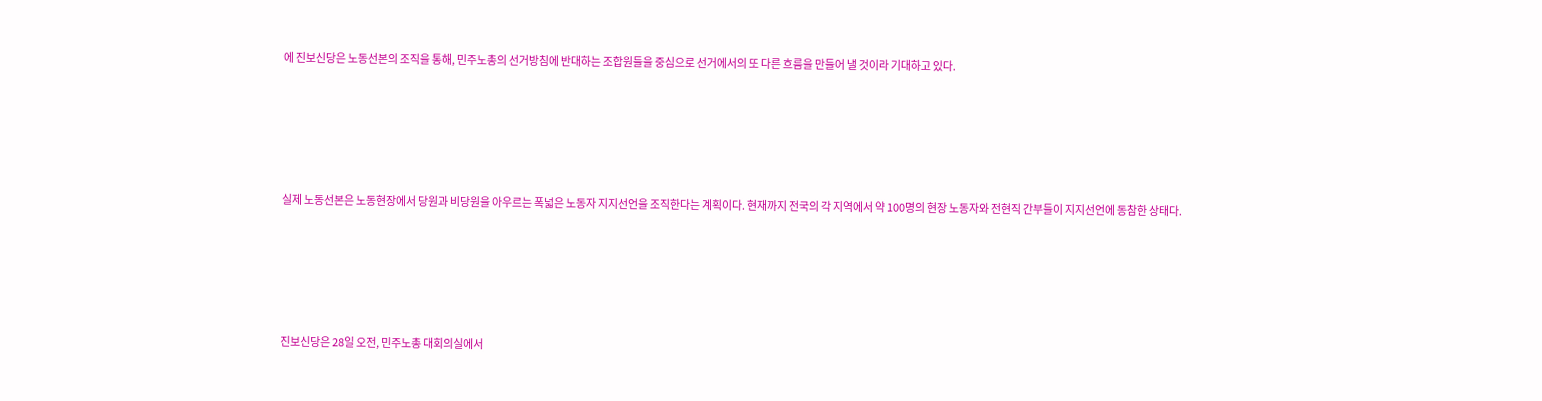에 진보신당은 노동선본의 조직을 통해, 민주노총의 선거방침에 반대하는 조합원들을 중심으로 선거에서의 또 다른 흐름을 만들어 낼 것이라 기대하고 있다.





실제 노동선본은 노동현장에서 당원과 비당원을 아우르는 폭넓은 노동자 지지선언을 조직한다는 계획이다. 현재까지 전국의 각 지역에서 약 100명의 현장 노동자와 전현직 간부들이 지지선언에 동참한 상태다.





진보신당은 28일 오전, 민주노총 대회의실에서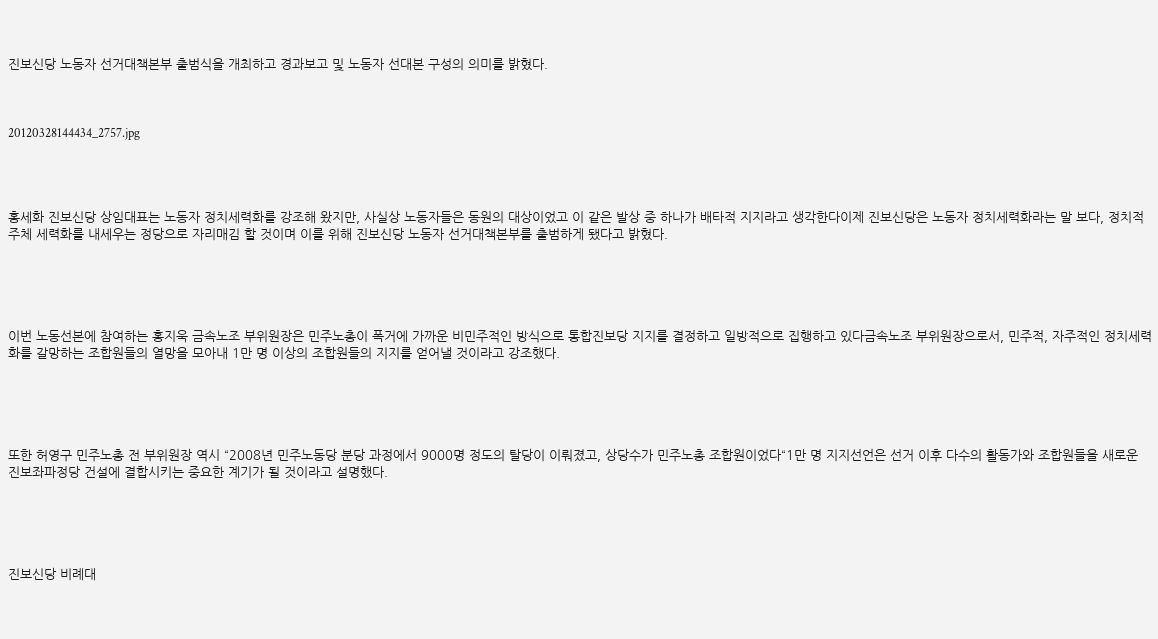진보신당 노동자 선거대책본부 출범식을 개최하고 경과보고 및 노동자 선대본 구성의 의미를 밝혔다.



20120328144434_2757.jpg




홍세화 진보신당 상임대표는 노동자 정치세력화를 강조해 왔지만, 사실상 노동자들은 동원의 대상이었고 이 같은 발상 중 하나가 배타적 지지라고 생각한다이제 진보신당은 노동자 정치세력화라는 말 보다, 정치적 주체 세력화를 내세우는 정당으로 자리매김 할 것이며 이를 위해 진보신당 노동자 선거대책본부를 출범하게 됐다고 밝혔다.





이번 노동선본에 참여하는 홍지욱 금속노조 부위원장은 민주노총이 폭거에 가까운 비민주적인 방식으로 통합진보당 지지를 결정하고 일방적으로 집행하고 있다금속노조 부위원장으로서, 민주적, 자주적인 정치세력화를 갈망하는 조합원들의 열망을 모아내 1만 명 이상의 조합원들의 지지를 얻어낼 것이라고 강조했다.





또한 허영구 민주노총 전 부위원장 역시 “2008년 민주노동당 분당 과정에서 9000명 정도의 탈당이 이뤄졌고, 상당수가 민주노총 조합원이었다“1만 명 지지선언은 선거 이후 다수의 활동가와 조합원들을 새로운 진보좌파정당 건설에 결합시키는 중요한 계기가 될 것이라고 설명했다.





진보신당 비례대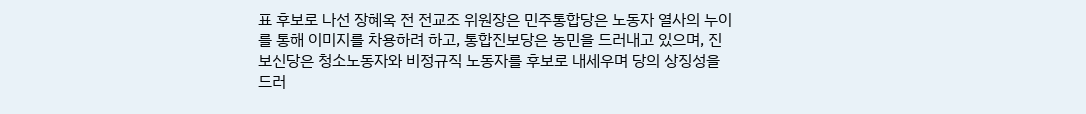표 후보로 나선 장혜옥 전 전교조 위원장은 민주통합당은 노동자 열사의 누이를 통해 이미지를 차용하려 하고, 통합진보당은 농민을 드러내고 있으며, 진보신당은 청소노동자와 비정규직 노동자를 후보로 내세우며 당의 상징성을 드러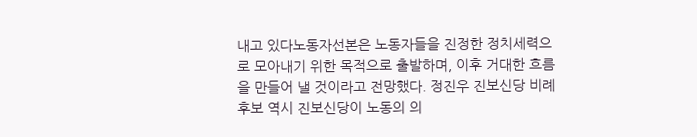내고 있다노동자선본은 노동자들을 진정한 정치세력으로 모아내기 위한 목적으로 출발하며, 이후 거대한 흐름을 만들어 낼 것이라고 전망했다. 정진우 진보신당 비례후보 역시 진보신당이 노동의 의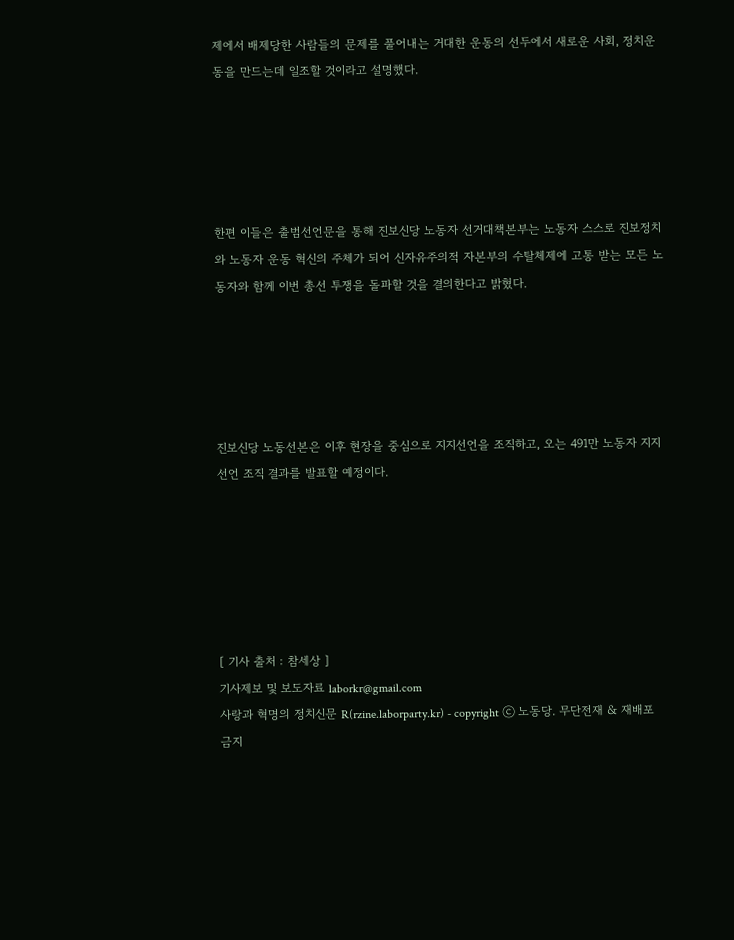제에서 배제당한 사람들의 문제를 풀어내는 거대한 운동의 선두에서 새로운 사회, 정치운동을 만드는데 일조할 것이라고 설명했다.





한편 이들은 출범선언문을 통해 진보신당 노동자 선거대책본부는 노동자 스스로 진보정치와 노동자 운동 혁신의 주체가 되어 신자유주의적 자본부의 수탈체제에 고통 받는 모든 노동자와 함께 이번 총선 투쟁을 돌파할 것을 결의한다고 밝혔다.





진보신당 노동선본은 이후 현장을 중심으로 지지선언을 조직하고, 오는 491만 노동자 지지선언 조직 결과를 발표할 예정이다.






[ 기사 출처 : 참세상 ]
기사제보 및 보도자료 laborkr@gmail.com
사랑과 혁명의 정치신문 R(rzine.laborparty.kr) - copyright ⓒ 노동당. 무단전재 & 재배포 금지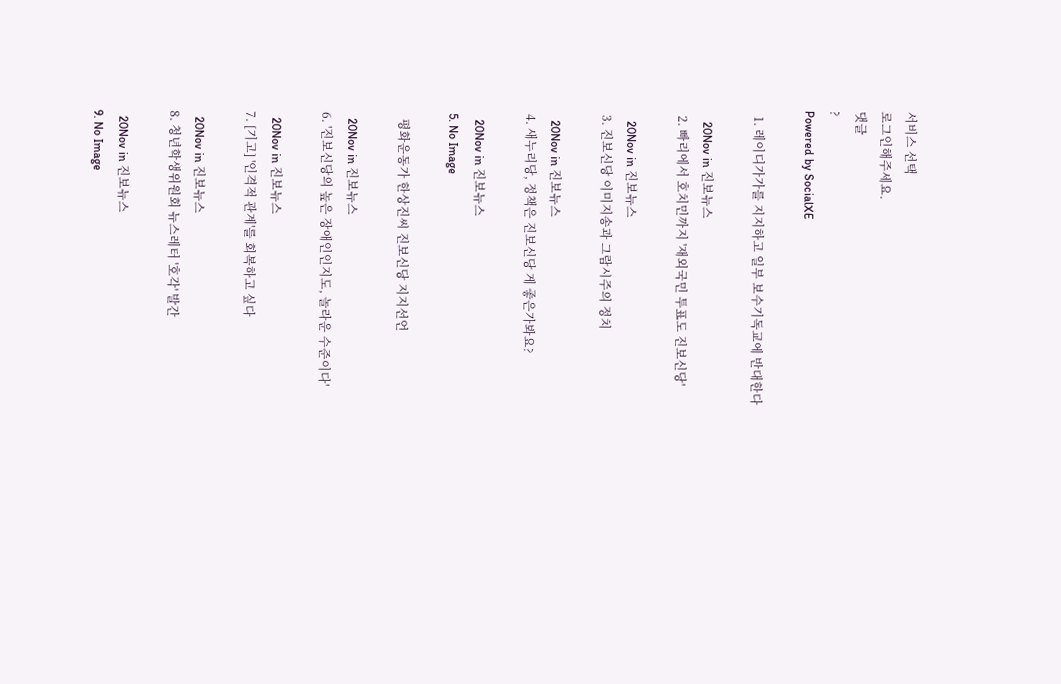서비스 선택
로그인해주세요.
댓글
?
Powered by SocialXE

  1. 레이디가가를 지지하고 일부 보수기독교에 반대한다

    20Nov in 진보뉴스
  2. 빠리에서 호치민까지 '재외국민 투표도 진보신당'

    20Nov in 진보뉴스
  3. 진보신당 이미지송과 그람시주의 정치

    20Nov in 진보뉴스
  4. 새누리당, 정책은 진보신당 게 좋은가봐요?

    20Nov in 진보뉴스
  5. No Image

    평화운동가 한상진씨 진보신당 지지선언

    20Nov in 진보뉴스
  6. '진보신당의 높은 장애인인지도, 놀라운 수준이다'

    20Nov in 진보뉴스
  7. [기고] '인격적 관계'를 회복하고 싶다

    20Nov in 진보뉴스
  8. 청년학생위원회 뉴스레터 '호각' 발간

    20Nov in 진보뉴스
  9. No Image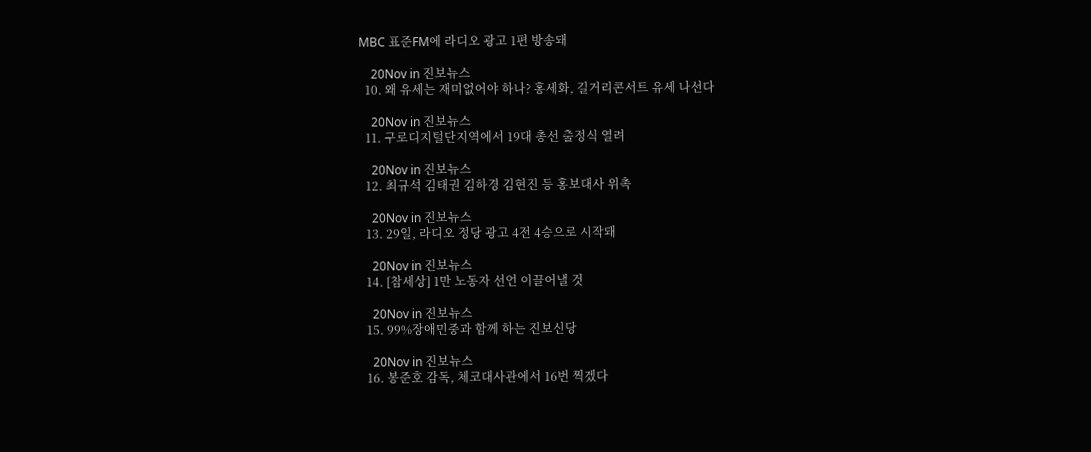MBC 표준FM에 라디오 광고 1편 방송돼

    20Nov in 진보뉴스
  10. 왜 유세는 재미없어야 하나? 홍세화, 길거리콘서트 유세 나선다

    20Nov in 진보뉴스
  11. 구로디지털단지역에서 19대 총선 출정식 열려

    20Nov in 진보뉴스
  12. 최규석 김태권 김하경 김현진 등 홍보대사 위촉

    20Nov in 진보뉴스
  13. 29일, 라디오 정당 광고 4전 4승으로 시작돼

    20Nov in 진보뉴스
  14. [참세상] 1만 노동자 선언 이끌어낼 것

    20Nov in 진보뉴스
  15. 99%장애민중과 함께 하는 진보신당

    20Nov in 진보뉴스
  16. 봉준호 감독, 체코대사관에서 16번 찍겠다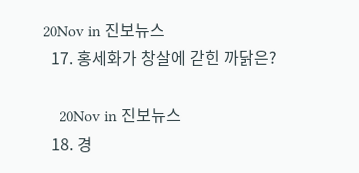20Nov in 진보뉴스
  17. 홍세화가 창살에 갇힌 까닭은?

    20Nov in 진보뉴스
  18. 경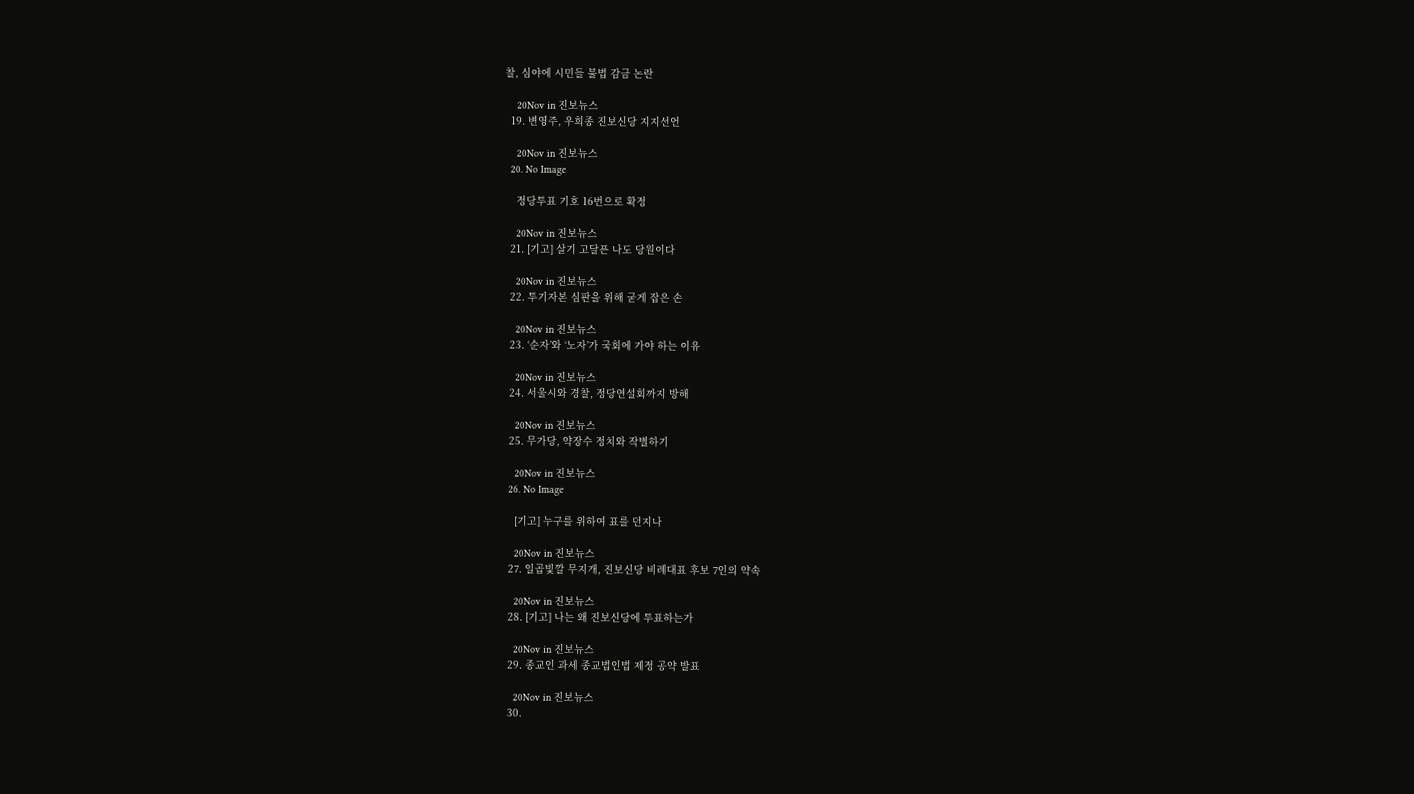찰, 심야에 시민들 불법 감금 논란

    20Nov in 진보뉴스
  19. 변영주, 우희종 진보신당 지지선언

    20Nov in 진보뉴스
  20. No Image

    정당투표 기호 16번으로 확정

    20Nov in 진보뉴스
  21. [기고] 살기 고달픈 나도 당원이다

    20Nov in 진보뉴스
  22. 투기자본 심판을 위해 굳게 잡은 손

    20Nov in 진보뉴스
  23. ‘순자’와 ‘노자’가 국회에 가야 하는 이유

    20Nov in 진보뉴스
  24. 서울시와 경찰, 정당연설회까지 방해

    20Nov in 진보뉴스
  25. 무가당, 약장수 정치와 작별하기

    20Nov in 진보뉴스
  26. No Image

    [기고] 누구를 위하여 표를 던지나

    20Nov in 진보뉴스
  27. 일곱빛깔 무지개, 진보신당 비례대표 후보 7인의 약속

    20Nov in 진보뉴스
  28. [기고] 나는 왜 진보신당에 투표하는가

    20Nov in 진보뉴스
  29. 종교인 과세 종교법인법 제정 공약 발표

    20Nov in 진보뉴스
  30.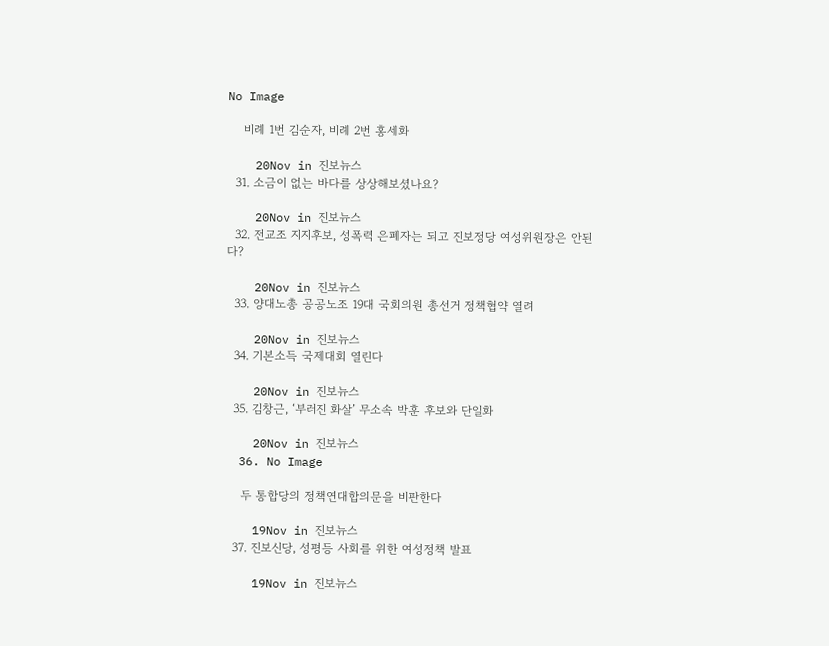No Image

    비례 1번 김순자, 비례 2번 홍세화

    20Nov in 진보뉴스
  31. 소금이 없는 바다를 상상해보셨나요?

    20Nov in 진보뉴스
  32. 전교조 지지후보, 성폭력 은폐자는 되고 진보정당 여성위원장은 안된다?

    20Nov in 진보뉴스
  33. 양대노총 공공노조 19대 국회의원 총선거 정책협약 열려

    20Nov in 진보뉴스
  34. 기본소득 국제대회 열린다

    20Nov in 진보뉴스
  35. 김창근, ‘부러진 화살’ 무소속 박훈 후보와 단일화

    20Nov in 진보뉴스
  36. No Image

    두 통합당의 정책연대합의문을 비판한다

    19Nov in 진보뉴스
  37. 진보신당, 성평등 사회를 위한 여성정책 발표

    19Nov in 진보뉴스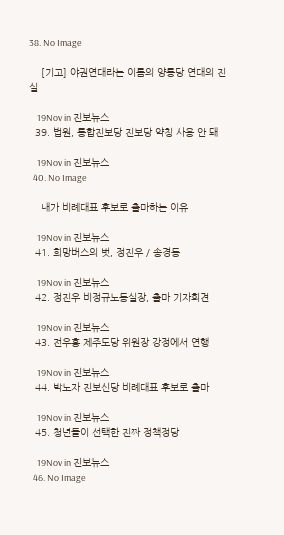38. No Image

    [기고] 야권연대라는 이름의 양통당 연대의 진실

    19Nov in 진보뉴스
  39. 법원, 통합진보당 진보당 약칭 사용 안 돼

    19Nov in 진보뉴스
  40. No Image

    내가 비례대표 후보로 출마하는 이유

    19Nov in 진보뉴스
  41. 희망버스의 벗, 정진우 / 송경동

    19Nov in 진보뉴스
  42. 정진우 비정규노동실장, 출마 기자회견

    19Nov in 진보뉴스
  43. 전우홍 제주도당 위원장 강정에서 연행

    19Nov in 진보뉴스
  44. 박노자 진보신당 비례대표 후보로 출마

    19Nov in 진보뉴스
  45. 청년들이 선택한 진짜 정책정당

    19Nov in 진보뉴스
  46. No Image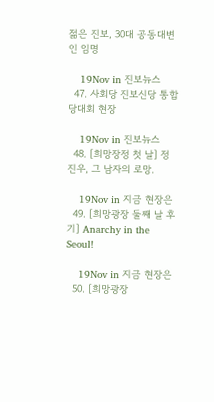젊은 진보, 30대 공동대변인 임명

    19Nov in 진보뉴스
  47. 사회당 진보신당 통합 당대회 현장

    19Nov in 진보뉴스
  48. [희망장정 첫 날] 정진우, 그 남자의 로망.

    19Nov in 지금 현장은
  49. [희망광장 둘째 날 후기] Anarchy in the Seoul!

    19Nov in 지금 현장은
  50. [희망광장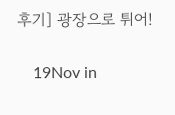후기] 광장으로 튀어!

    19Nov in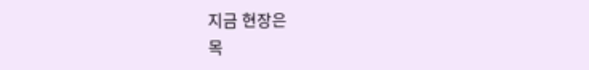지금 현장은
목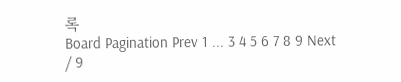록
Board Pagination Prev 1 ... 3 4 5 6 7 8 9 Next
/ 9